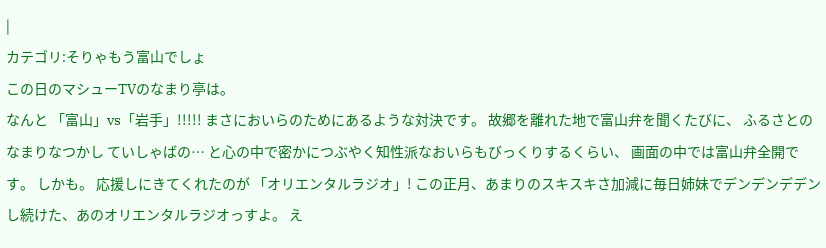|
カテゴリ:そりゃもう富山でしょ
この日のマシューTVのなまり亭は。
なんと 「富山」vs「岩手」!!!!! まさにおいらのためにあるような対決です。 故郷を離れた地で富山弁を聞くたびに、 ふるさとの なまりなつかし ていしゃばの… と心の中で密かにつぶやく知性派なおいらもびっくりするくらい、 画面の中では富山弁全開です。 しかも。 応援しにきてくれたのが 「オリエンタルラジオ」! この正月、あまりのスキスキさ加減に毎日姉妹でデンデンデデンし続けた、あのオリエンタルラジオっすよ。 え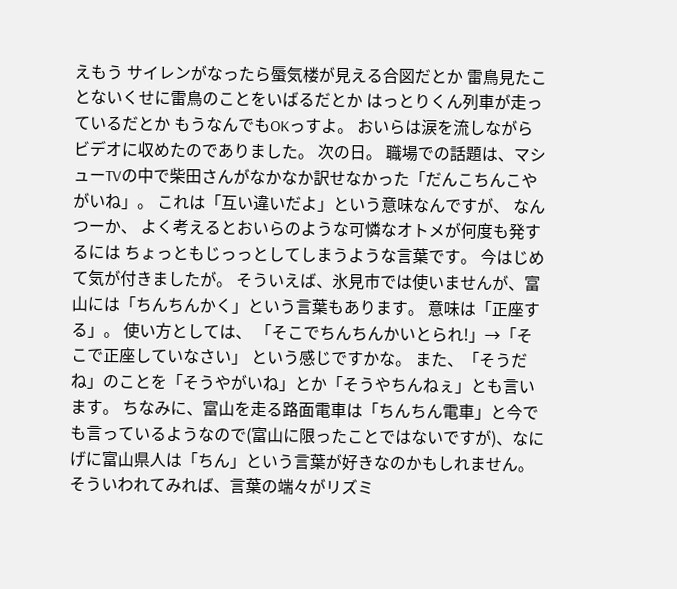えもう サイレンがなったら蜃気楼が見える合図だとか 雷鳥見たことないくせに雷鳥のことをいばるだとか はっとりくん列車が走っているだとか もうなんでもOKっすよ。 おいらは涙を流しながらビデオに収めたのでありました。 次の日。 職場での話題は、マシューTVの中で柴田さんがなかなか訳せなかった「だんこちんこやがいね」。 これは「互い違いだよ」という意味なんですが、 なんつーか、 よく考えるとおいらのような可憐なオトメが何度も発するには ちょっともじっっとしてしまうような言葉です。 今はじめて気が付きましたが。 そういえば、氷見市では使いませんが、富山には「ちんちんかく」という言葉もあります。 意味は「正座する」。 使い方としては、 「そこでちんちんかいとられ!」→「そこで正座していなさい」 という感じですかな。 また、「そうだね」のことを「そうやがいね」とか「そうやちんねぇ」とも言います。 ちなみに、富山を走る路面電車は「ちんちん電車」と今でも言っているようなので(富山に限ったことではないですが)、なにげに富山県人は「ちん」という言葉が好きなのかもしれません。 そういわれてみれば、言葉の端々がリズミ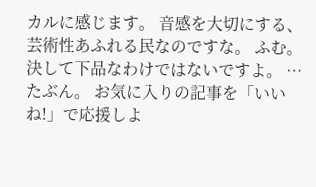カルに感じます。 音感を大切にする、芸術性あふれる民なのですな。 ふむ。 決して下品なわけではないですよ。 …たぶん。 お気に入りの記事を「いいね!」で応援しよ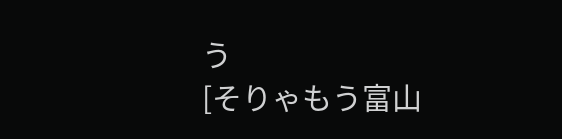う
[そりゃもう富山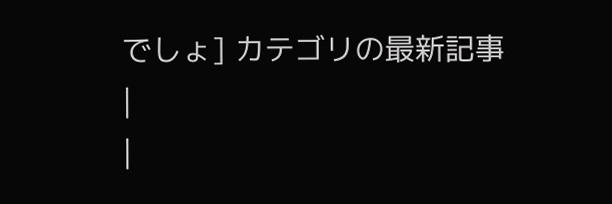でしょ] カテゴリの最新記事
|
|